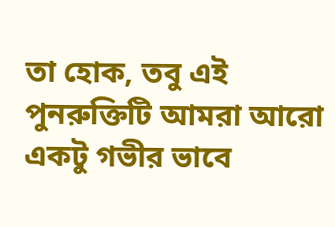তা হোক, তবু এই পুনরুক্তিটি আমরা আরো একটু গভীর ভাবে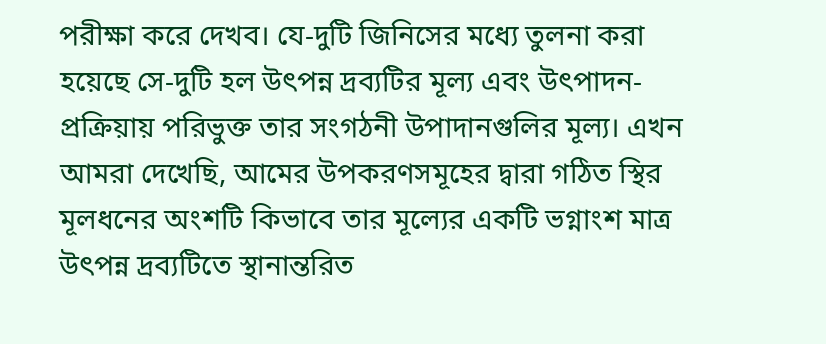পরীক্ষা করে দেখব। যে-দুটি জিনিসের মধ্যে তুলনা করা হয়েছে সে-দুটি হল উৎপন্ন দ্রব্যটির মূল্য এবং উৎপাদন-প্রক্রিয়ায় পরিভুক্ত তার সংগঠনী উপাদানগুলির মূল্য। এখন আমরা দেখেছি, আমের উপকরণসমূহের দ্বারা গঠিত স্থির মূলধনের অংশটি কিভাবে তার মূল্যের একটি ভগ্নাংশ মাত্র উৎপন্ন দ্রব্যটিতে স্থানান্তরিত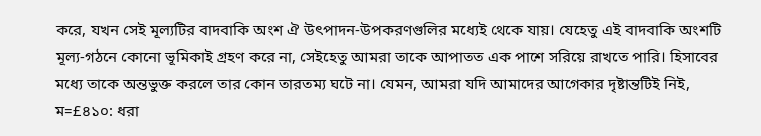করে, যখন সেই মূল্যটির বাদবাকি অংশ ঐ উৎপাদন-উপকরণগুলির মধ্যেই থেকে যায়। যেহেতু এই বাদবাকি অংশটি মূল্য-গঠনে কোনো ভূমিকাই গ্রহণ করে না, সেইহেতু আমরা তাকে আপাতত এক পাশে সরিয়ে রাখতে পারি। হিসাবের মধ্যে তাকে অন্তভুক্ত করলে তার কোন তারতম্য ঘটে না। যেমন, আমরা যদি আমাদের আগেকার দৃষ্টান্তটিই নিই, ম=£৪১০: ধরা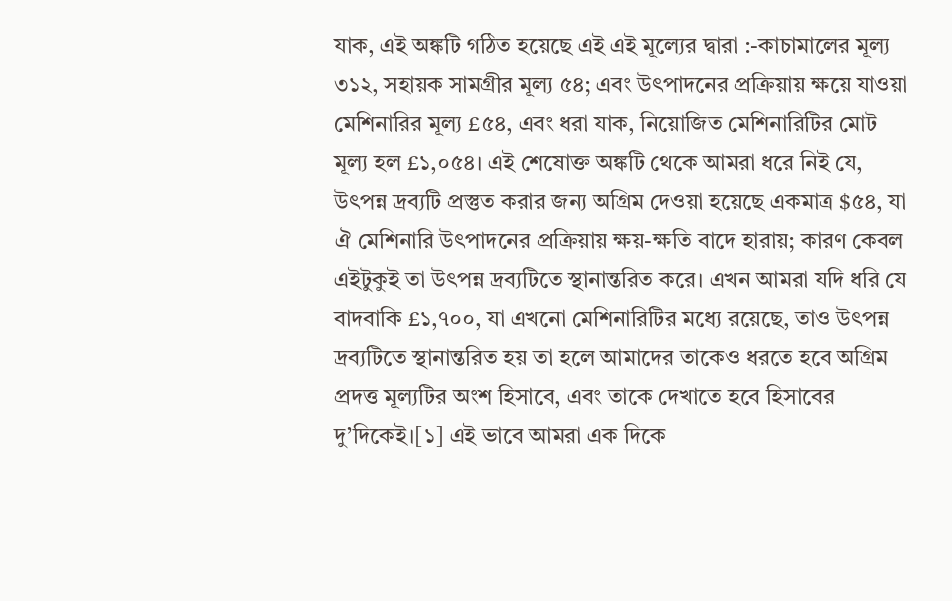যাক, এই অঙ্কটি গঠিত হয়েছে এই এই মূল্যের দ্বারা :-কাচামালের মূল্য ৩১২, সহায়ক সামগ্রীর মূল্য ৫৪; এবং উৎপাদনের প্রক্রিয়ায় ক্ষয়ে যাওয়া মেশিনারির মূল্য £৫৪, এবং ধরা যাক, নিয়োজিত মেশিনারিটির মোট মূল্য হল £১,০৫৪। এই শেষোক্ত অঙ্কটি থেকে আমরা ধরে নিই যে, উৎপন্ন দ্রব্যটি প্রস্তুত করার জন্য অগ্রিম দেওয়া হয়েছে একমাত্র $৫৪, যা ঐ মেশিনারি উৎপাদনের প্রক্রিয়ায় ক্ষয়-ক্ষতি বাদে হারায়; কারণ কেবল এইটুকুই তা উৎপন্ন দ্রব্যটিতে স্থানান্তরিত করে। এখন আমরা যদি ধরি যে বাদবাকি £১,৭০০, যা এখনো মেশিনারিটির মধ্যে রয়েছে, তাও উৎপন্ন দ্রব্যটিতে স্থানান্তরিত হয় তা হলে আমাদের তাকেও ধরতে হবে অগ্রিম প্রদত্ত মূল্যটির অংশ হিসাবে, এবং তাকে দেখাতে হবে হিসাবের দু’দিকেই।[১] এই ভাবে আমরা এক দিকে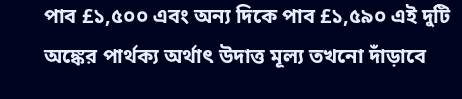পাব £১,৫০০ এবং অন্য দিকে পাব £১,৫৯০ এই দুটি অঙ্কের পার্থক্য অর্থাৎ উদাত্ত মূল্য তখনো দাঁড়াবে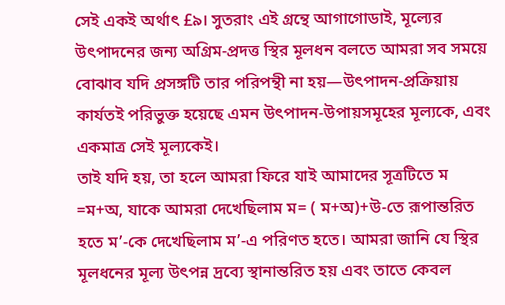সেই একই অর্থাৎ £৯। সুতরাং এই গ্রন্থে আগাগোডাই, মূল্যের উৎপাদনের জন্য অগ্রিম-প্রদত্ত স্থির মূলধন বলতে আমরা সব সময়ে বোঝাব যদি প্রসঙ্গটি তার পরিপন্থী না হয়—উৎপাদন-প্রক্রিয়ায় কার্যতই পরিভুক্ত হয়েছে এমন উৎপাদন-উপায়সমূহের মূল্যকে, এবং একমাত্র সেই মূল্যকেই।
তাই যদি হয়, তা হলে আমরা ফিরে যাই আমাদের সূত্রটিতে ম =ম+অ, যাকে আমরা দেখেছিলাম ম= ( ম+অ)+উ-তে রূপান্তরিত হতে ম’-কে দেখেছিলাম ম’-এ পরিণত হতে। আমরা জানি যে স্থির মূলধনের মূল্য উৎপন্ন দ্রব্যে স্থানান্তরিত হয় এবং তাতে কেবল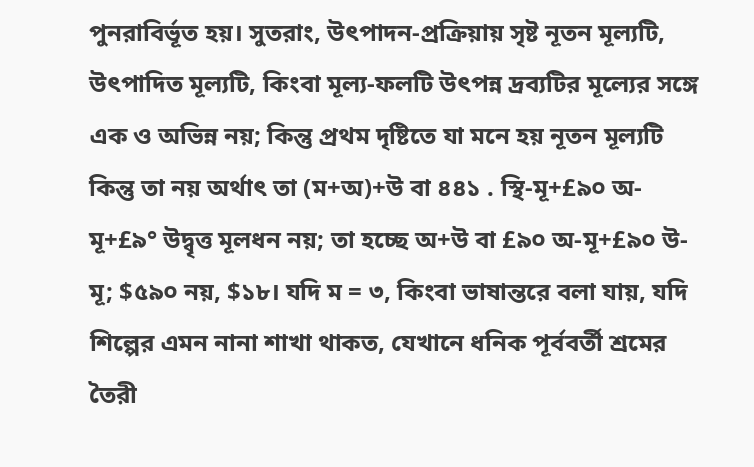পুনরাবির্ভূত হয়। সুতরাং, উৎপাদন-প্রক্রিয়ায় সৃষ্ট নূতন মূল্যটি, উৎপাদিত মূল্যটি, কিংবা মূল্য-ফলটি উৎপন্ন দ্রব্যটির মূল্যের সঙ্গে এক ও অভিন্ন নয়; কিন্তু প্রথম দৃষ্টিতে যা মনে হয় নূতন মূল্যটি কিন্তু তা নয় অর্থাৎ তা (ম+অ)+উ বা ৪৪১ . স্থি-মূ+£৯০ অ-মূ+£৯° উদ্বৃত্ত মূলধন নয়; তা হচ্ছে অ+উ বা £৯০ অ-মূ+£৯০ উ-মূ; $৫৯০ নয়, $১৮। যদি ম = ৩, কিংবা ভাষান্তরে বলা যায়, যদি শিল্পের এমন নানা শাখা থাকত, যেখানে ধনিক পূর্ববর্তী শ্রমের তৈরী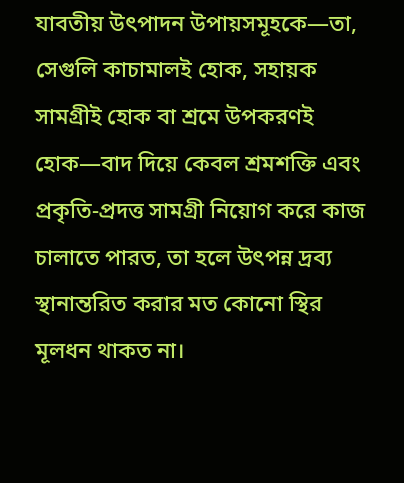যাবতীয় উৎপাদন উপায়সমূহকে—তা, সেগুলি কাচামালই হোক, সহায়ক সামগ্রীই হোক বা শ্রমে উপকরণই হোক—বাদ দিয়ে কেবল শ্রমশক্তি এবং প্রকৃতি-প্রদত্ত সামগ্রী নিয়োগ করে কাজ চালাতে পারত, তা হলে উৎপন্ন দ্রব্য স্থানান্তরিত করার মত কোনো স্থির মূলধন থাকত না।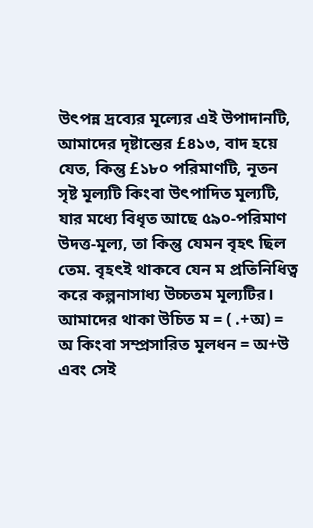উৎপন্ন দ্রব্যের মূল্যের এই উপাদানটি, আমাদের দৃষ্টান্তের £৪১৩, বাদ হয়ে যেত, কিন্তু £১৮০ পরিমাণটি, নূতন সৃষ্ট মূল্যটি কিংবা উৎপাদিত মূল্যটি, যার মধ্যে বিধৃত আছে ৫৯০-পরিমাণ উদত্ত-মূল্য, তা কিন্তু যেমন বৃহৎ ছিল তেম. বৃহৎই থাকবে যেন ম প্রতিনিধিত্ব করে কল্পনাসাধ্য উচ্চতম মূল্যটির। আমাদের থাকা উচিত ম = ( .+অ) = অ কিংবা সম্প্রসারিত মূলধন = অ+উ এবং সেই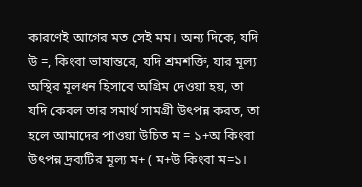কারণেই আগের মত সেই মম। অন্য দিকে, যদি উ =, কিংবা ভাষান্তরে, যদি শ্রমশক্তি, যার মূল্য অস্থির মূলধন হিসাবে অগ্রিম দেওয়া হয়, তা যদি কেবল তার সমার্থ সামগ্রী উৎপন্ন করত, তা হলে আমাদের পাওয়া উচিত ম = ১+অ কিংবা উৎপন্ন দ্রব্যটির মূল্য ম+ ( ম+উ কিংবা ম=১।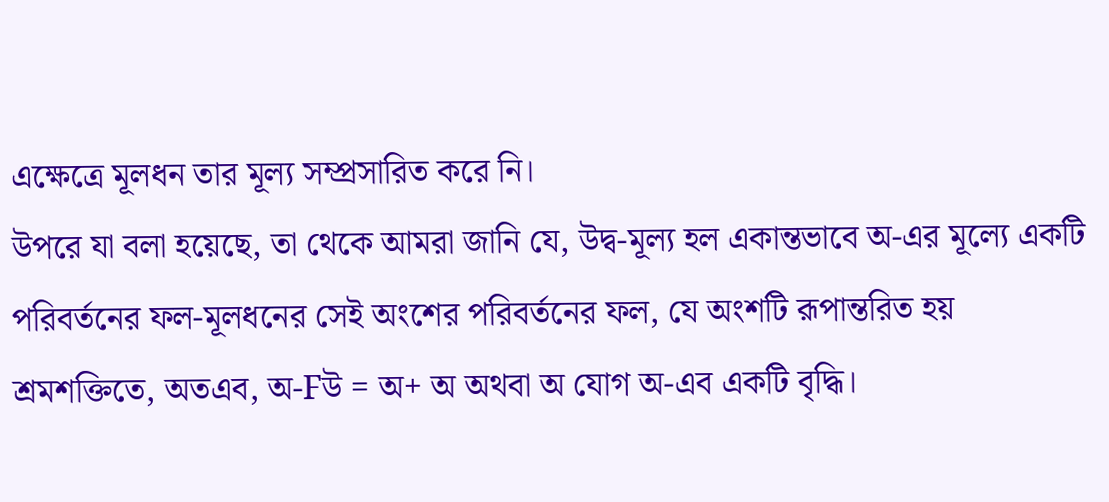এক্ষেত্রে মূলধন তার মূল্য সম্প্রসারিত করে নি।
উপরে যা বলা হয়েছে, তা থেকে আমরা জানি যে, উদ্ব-মূল্য হল একান্তভাবে অ-এর মূল্যে একটি পরিবর্তনের ফল-মূলধনের সেই অংশের পরিবর্তনের ফল, যে অংশটি রূপান্তরিত হয় শ্রমশক্তিতে, অতএব, অ-Fউ = অ+ অ অথবা অ যোগ অ-এব একটি বৃদ্ধি।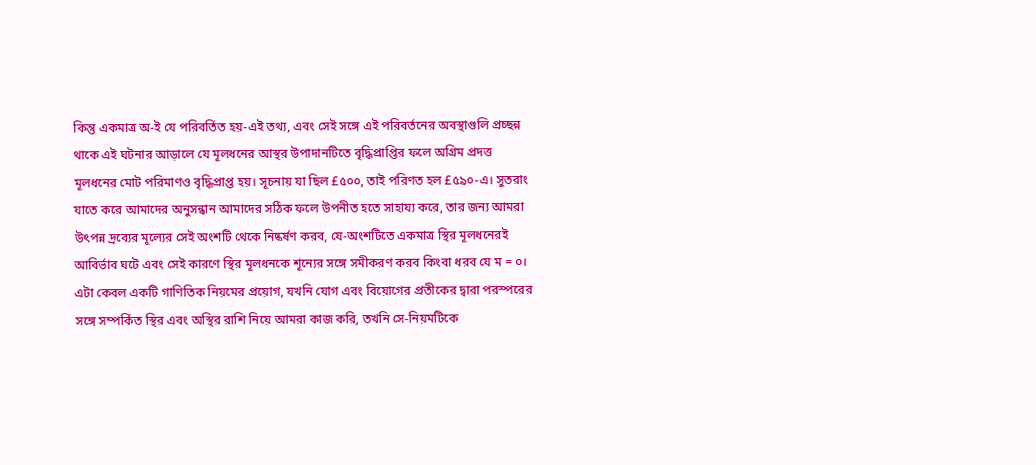কিন্তু একমাত্র অ-ই যে পরিবর্তিত হয়-এই তথ্য, এবং সেই সঙ্গে এই পরিবর্তনের অবস্থাগুলি প্রচ্ছন্ন থাকে এই ঘটনার আড়ালে যে মূলধনের আস্থর উপাদানটিতে বৃদ্ধিপ্রাপ্তির ফলে অগ্রিম প্রদত্ত মূলধনের মোট পরিমাণও বৃদ্ধিপ্রাপ্ত হয়। সূচনায় যা ছিল £৫০০, তাই পরিণত হল £৫৯০-এ। সুতরাং যাতে করে আমাদের অনুসন্ধান আমাদের সঠিক ফলে উপনীত হতে সাহায্য করে, তার জন্য আমরা উৎপন্ন দ্রব্যের মূল্যের সেই অংশটি থেকে নিষ্কর্ষণ করব, যে-অংশটিতে একমাত্র স্থির মূলধনেরই আবির্ভাব ঘটে এবং সেই কারণে স্থির মূলধনকে শূন্যের সঙ্গে সমীকরণ করব কিংবা ধরব যে ম = ০। এটা কেবল একটি গাণিতিক নিয়মের প্রয়োগ, যখনি যোগ এবং বিয়োগের প্রতীকের দ্বারা পরস্পরের সঙ্গে সম্পর্কিত স্থির এবং অস্থির রাশি নিয়ে আমরা কাজ করি, তখনি সে-নিয়মটিকে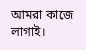আমরা কাজে লাগাই।